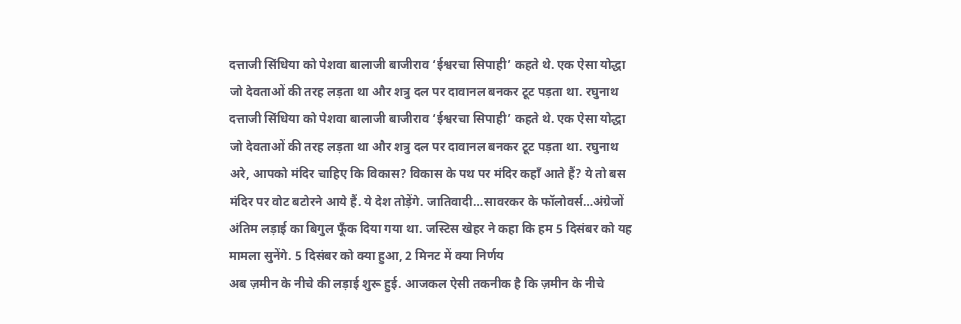दत्ताजी सिंधिया को पेशवा बालाजी बाजीराव ‘ईश्वरचा सिपाही’ कहते थे. एक ऐसा योद्धा जो देवताओं की तरह लड़ता था और शत्रु दल पर दावानल बनकर टूट पड़ता था. रघुनाथ
दत्ताजी सिंधिया को पेशवा बालाजी बाजीराव ‘ईश्वरचा सिपाही’ कहते थे. एक ऐसा योद्धा जो देवताओं की तरह लड़ता था और शत्रु दल पर दावानल बनकर टूट पड़ता था. रघुनाथ
अरे, आपको मंदिर चाहिए कि विकास? विकास के पथ पर मंदिर कहाँ आते हैं? ये तो बस मंदिर पर वोट बटोरने आये हैं. ये देश तोड़ेंगे. जातिवादी…सावरकर के फॉलोवर्स…अंग्रेजों
अंतिम लड़ाई का बिगुल फूँक दिया गया था. जस्टिस खेहर ने कहा कि हम 5 दिसंबर को यह मामला सुनेंगे. 5 दिसंबर को क्या हुआ, 2 मिनट में क्या निर्णय
अब ज़मीन के नीचे की लड़ाई शुरू हुई. आजकल ऐसी तकनीक है कि ज़मीन के नीचे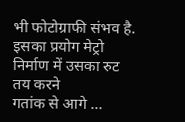भी फोटोग्राफी संभव है. इसका प्रयोग मेट्रो निर्माण में उसका रुट तय करने
गतांक से आगे …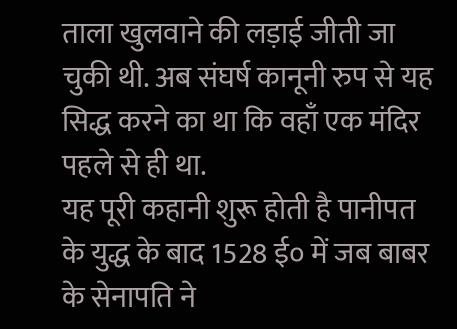ताला खुलवाने की लड़ाई जीती जा चुकी थी. अब संघर्ष कानूनी रुप से यह सिद्ध करने का था कि वहाँ एक मंदिर पहले से ही था.
यह पूरी कहानी शुरू होती है पानीपत के युद्ध के बाद 1528 ई० में जब बाबर के सेनापति ने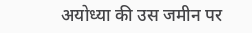अयोध्या की उस जमीन पर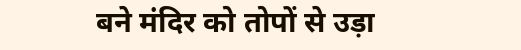बने मंदिर को तोपों से उड़ा